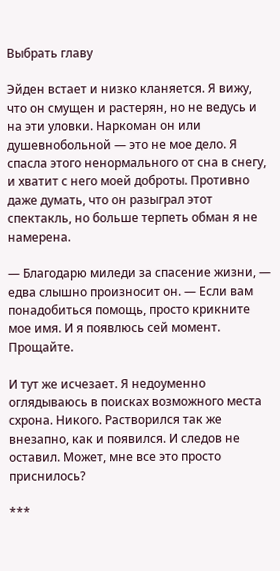Выбрать главу

Эйден встает и низко кланяется. Я вижу, что он смущен и растерян, но не ведусь и на эти уловки. Наркоман он или душевнобольной — это не мое дело. Я спасла этого ненормального от сна в снегу, и хватит с него моей доброты. Противно даже думать, что он разыграл этот спектакль, но больше терпеть обман я не намерена.

— Благодарю миледи за спасение жизни, — едва слышно произносит он. — Если вам понадобиться помощь, просто крикните мое имя. И я появлюсь сей момент. Прощайте.

И тут же исчезает. Я недоуменно оглядываюсь в поисках возможного места схрона. Никого. Растворился так же внезапно, как и появился. И следов не оставил. Может, мне все это просто приснилось?

***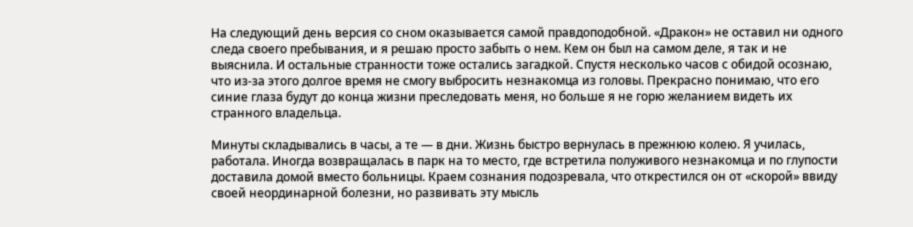На следующий день версия со сном оказывается самой правдоподобной. «Дракон» не оставил ни одного следа своего пребывания, и я решаю просто забыть о нем. Кем он был на самом деле, я так и не выяснила. И остальные странности тоже остались загадкой. Спустя несколько часов с обидой осознаю, что из-за этого долгое время не смогу выбросить незнакомца из головы. Прекрасно понимаю, что его синие глаза будут до конца жизни преследовать меня, но больше я не горю желанием видеть их странного владельца.

Минуты складывались в часы, а те — в дни. Жизнь быстро вернулась в прежнюю колею. Я училась, работала. Иногда возвращалась в парк на то место, где встретила полуживого незнакомца и по глупости доставила домой вместо больницы. Краем сознания подозревала, что открестился он от «скорой» ввиду своей неординарной болезни, но развивать эту мысль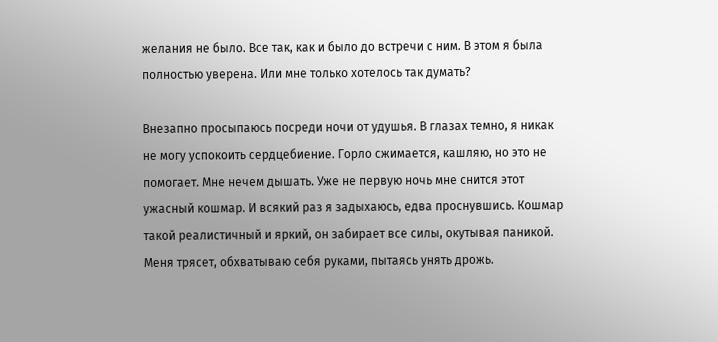желания не было. Все так, как и было до встречи с ним. В этом я была полностью уверена. Или мне только хотелось так думать?

Внезапно просыпаюсь посреди ночи от удушья. В глазах темно, я никак не могу успокоить сердцебиение. Горло сжимается, кашляю, но это не помогает. Мне нечем дышать. Уже не первую ночь мне снится этот ужасный кошмар. И всякий раз я задыхаюсь, едва проснувшись. Кошмар такой реалистичный и яркий, он забирает все силы, окутывая паникой. Меня трясет, обхватываю себя руками, пытаясь унять дрожь.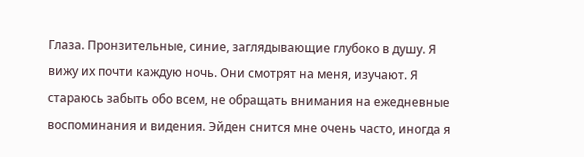Глаза. Пронзительные, синие, заглядывающие глубоко в душу. Я вижу их почти каждую ночь. Они смотрят на меня, изучают. Я стараюсь забыть обо всем, не обращать внимания на ежедневные воспоминания и видения. Эйден снится мне очень часто, иногда я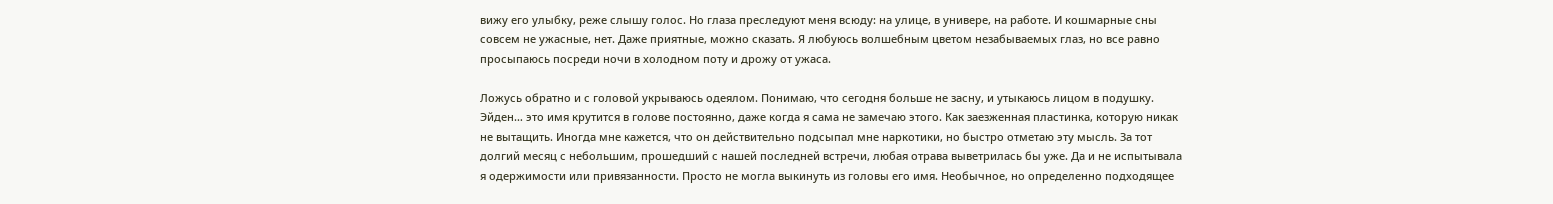вижу его улыбку, реже слышу голос. Но глаза преследуют меня всюду: на улице, в универе, на работе. И кошмарные сны совсем не ужасные, нет. Даже приятные, можно сказать. Я любуюсь волшебным цветом незабываемых глаз, но все равно просыпаюсь посреди ночи в холодном поту и дрожу от ужаса.

Ложусь обратно и с головой укрываюсь одеялом. Понимаю, что сегодня больше не засну, и утыкаюсь лицом в подушку. Эйден… это имя крутится в голове постоянно, даже когда я сама не замечаю этого. Как заезженная пластинка, которую никак не вытащить. Иногда мне кажется, что он действительно подсыпал мне наркотики, но быстро отметаю эту мысль. За тот долгий месяц с небольшим, прошедший с нашей последней встречи, любая отрава выветрилась бы уже. Да и не испытывала я одержимости или привязанности. Просто не могла выкинуть из головы его имя. Необычное, но определенно подходящее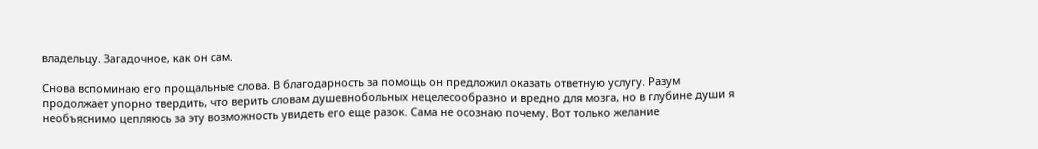владельцу. Загадочное, как он сам.

Снова вспоминаю его прощальные слова. В благодарность за помощь он предложил оказать ответную услугу. Разум продолжает упорно твердить, что верить словам душевнобольных нецелесообразно и вредно для мозга, но в глубине души я необъяснимо цепляюсь за эту возможность увидеть его еще разок. Сама не осознаю почему. Вот только желание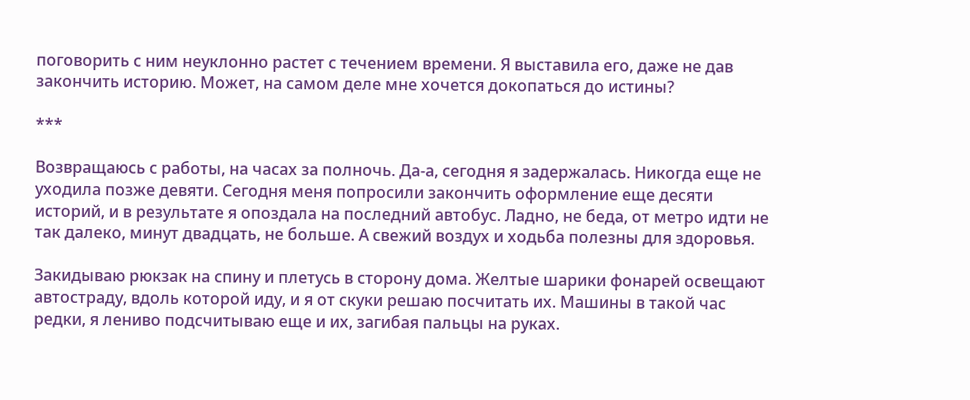поговорить с ним неуклонно растет с течением времени. Я выставила его, даже не дав закончить историю. Может, на самом деле мне хочется докопаться до истины?

***

Возвращаюсь с работы, на часах за полночь. Да-а, сегодня я задержалась. Никогда еще не уходила позже девяти. Сегодня меня попросили закончить оформление еще десяти историй, и в результате я опоздала на последний автобус. Ладно, не беда, от метро идти не так далеко, минут двадцать, не больше. А свежий воздух и ходьба полезны для здоровья.

Закидываю рюкзак на спину и плетусь в сторону дома. Желтые шарики фонарей освещают автостраду, вдоль которой иду, и я от скуки решаю посчитать их. Машины в такой час редки, я лениво подсчитываю еще и их, загибая пальцы на руках.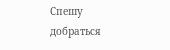Спешу добраться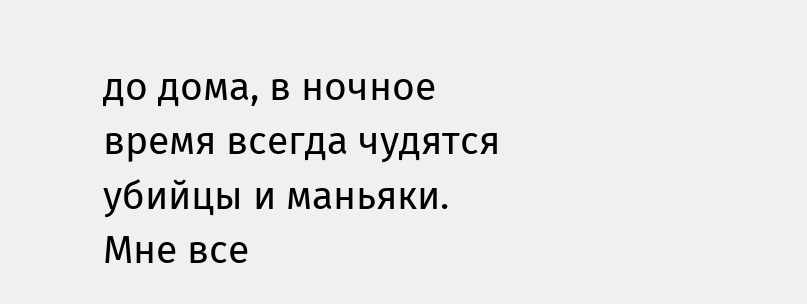до дома, в ночное время всегда чудятся убийцы и маньяки. Мне все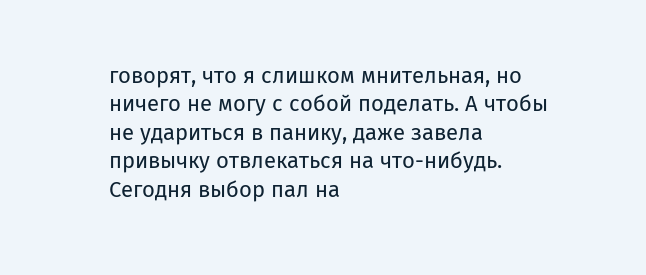говорят, что я слишком мнительная, но ничего не могу с собой поделать. А чтобы не удариться в панику, даже завела привычку отвлекаться на что-нибудь. Сегодня выбор пал на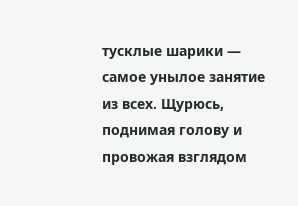тусклые шарики — самое унылое занятие из всех. Щурюсь, поднимая голову и провожая взглядом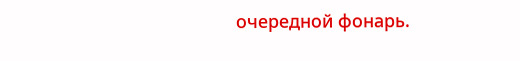очередной фонарь.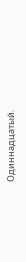Одиннадцатый.